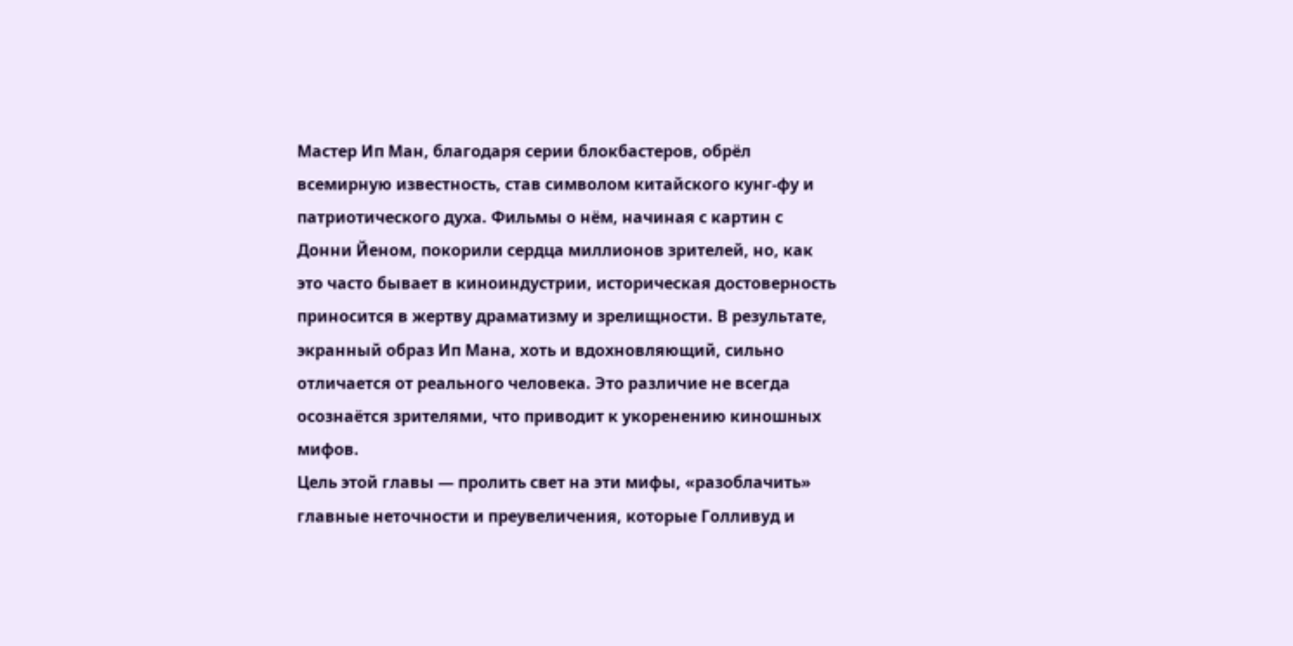Мастер Ип Ман, благодаря серии блокбастеров, обрёл всемирную известность, став символом китайского кунг-фу и патриотического духа. Фильмы о нём, начиная с картин с Донни Йеном, покорили сердца миллионов зрителей, но, как это часто бывает в киноиндустрии, историческая достоверность приносится в жертву драматизму и зрелищности. В результате, экранный образ Ип Мана, хоть и вдохновляющий, сильно отличается от реального человека. Это различие не всегда осознаётся зрителями, что приводит к укоренению киношных мифов.
Цель этой главы — пролить свет на эти мифы, «разоблачить» главные неточности и преувеличения, которые Голливуд и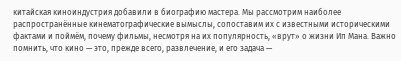китайская киноиндустрия добавили в биографию мастера. Мы рассмотрим наиболее распространённые кинематографические вымыслы, сопоставим их с известными историческими фактами и поймём, почему фильмы, несмотря на их популярность, «врут» о жизни Ип Мана. Важно помнить, что кино — это, прежде всего, развлечение, и его задача —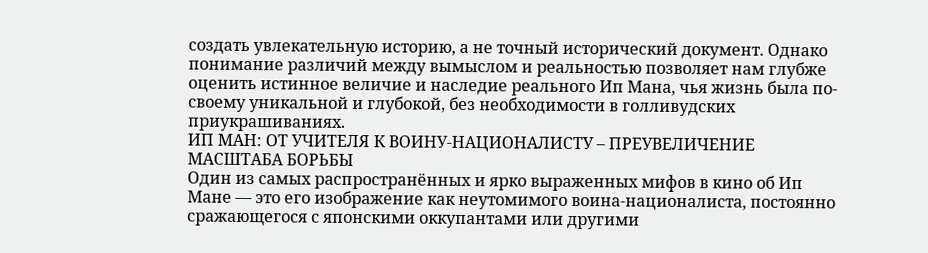создать увлекательную историю, а не точный исторический документ. Однако понимание различий между вымыслом и реальностью позволяет нам глубже оценить истинное величие и наследие реального Ип Мана, чья жизнь была по-своему уникальной и глубокой, без необходимости в голливудских приукрашиваниях.
ИП МАН: ОТ УЧИТЕЛЯ К ВОИНУ-НАЦИОНАЛИСТУ – ПРЕУВЕЛИЧЕНИЕ МАСШТАБА БОРЬБЫ
Один из самых распространённых и ярко выраженных мифов в кино об Ип Мане — это его изображение как неутомимого воина-националиста, постоянно сражающегося с японскими оккупантами или другими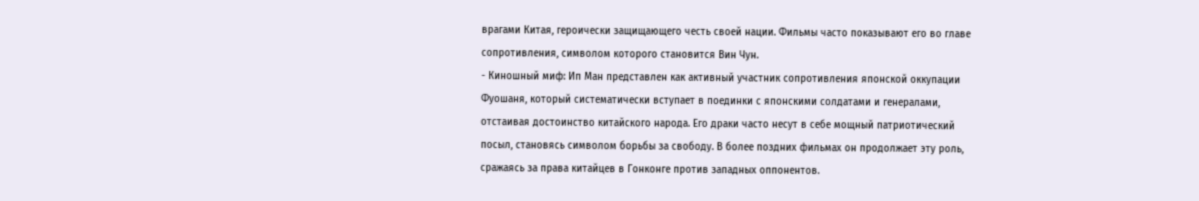врагами Китая, героически защищающего честь своей нации. Фильмы часто показывают его во главе сопротивления, символом которого становится Вин Чун.
- Киношный миф: Ип Ман представлен как активный участник сопротивления японской оккупации Фуошаня, который систематически вступает в поединки с японскими солдатами и генералами, отстаивая достоинство китайского народа. Его драки часто несут в себе мощный патриотический посыл, становясь символом борьбы за свободу. В более поздних фильмах он продолжает эту роль, сражаясь за права китайцев в Гонконге против западных оппонентов.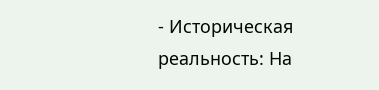- Историческая реальность: На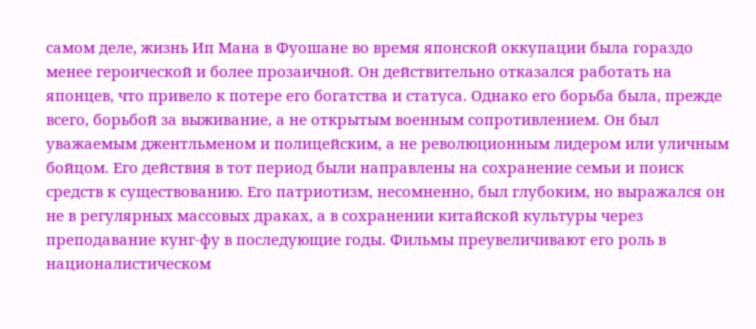самом деле, жизнь Ип Мана в Фуошане во время японской оккупации была гораздо менее героической и более прозаичной. Он действительно отказался работать на японцев, что привело к потере его богатства и статуса. Однако его борьба была, прежде всего, борьбой за выживание, а не открытым военным сопротивлением. Он был уважаемым джентльменом и полицейским, а не революционным лидером или уличным бойцом. Его действия в тот период были направлены на сохранение семьи и поиск средств к существованию. Его патриотизм, несомненно, был глубоким, но выражался он не в регулярных массовых драках, а в сохранении китайской культуры через преподавание кунг-фу в последующие годы. Фильмы преувеличивают его роль в националистическом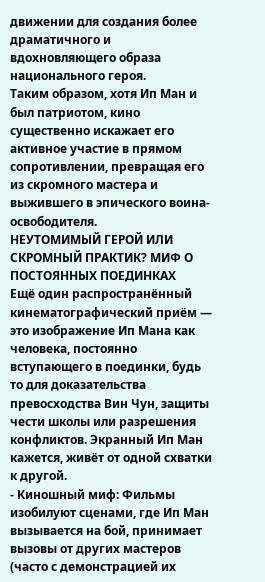движении для создания более драматичного и вдохновляющего образа национального героя.
Таким образом, хотя Ип Ман и был патриотом, кино существенно искажает его активное участие в прямом сопротивлении, превращая его из скромного мастера и выжившего в эпического воина-освободителя.
НЕУТОМИМЫЙ ГЕРОЙ ИЛИ СКРОМНЫЙ ПРАКТИК? МИФ О ПОСТОЯННЫХ ПОЕДИНКАХ
Ещё один распространённый кинематографический приём — это изображение Ип Мана как человека, постоянно вступающего в поединки, будь то для доказательства превосходства Вин Чун, защиты чести школы или разрешения конфликтов. Экранный Ип Ман кажется, живёт от одной схватки к другой.
- Киношный миф: Фильмы изобилуют сценами, где Ип Ман вызывается на бой, принимает вызовы от других мастеров (часто с демонстрацией их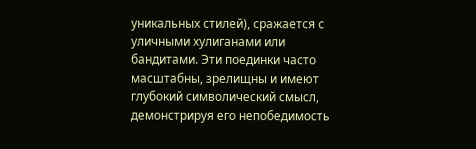уникальных стилей), сражается с уличными хулиганами или бандитами. Эти поединки часто масштабны, зрелищны и имеют глубокий символический смысл, демонстрируя его непобедимость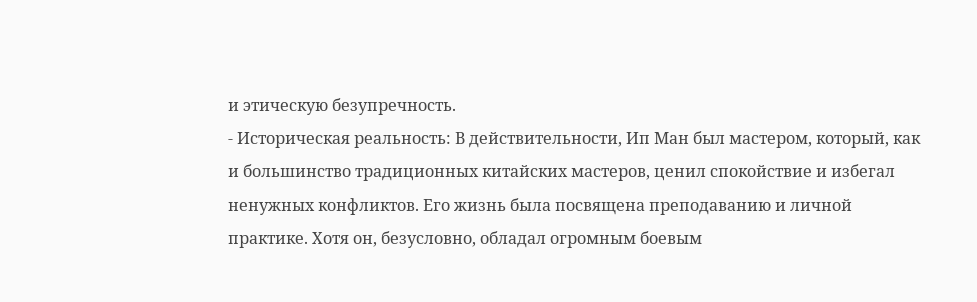и этическую безупречность.
- Историческая реальность: В действительности, Ип Ман был мастером, который, как и большинство традиционных китайских мастеров, ценил спокойствие и избегал ненужных конфликтов. Его жизнь была посвящена преподаванию и личной практике. Хотя он, безусловно, обладал огромным боевым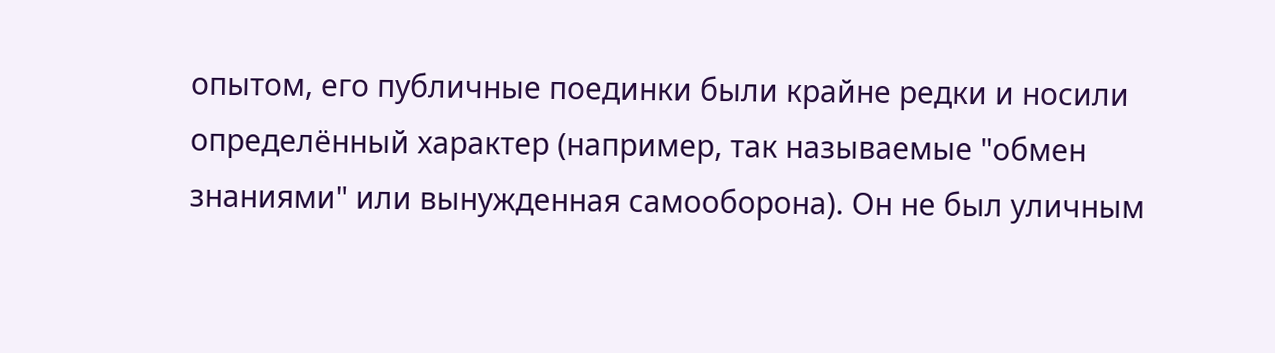опытом, его публичные поединки были крайне редки и носили определённый характер (например, так называемые "обмен знаниями" или вынужденная самооборона). Он не был уличным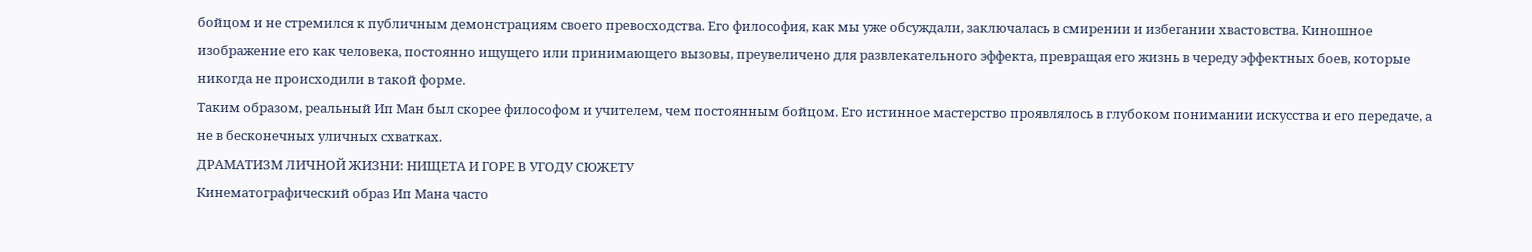бойцом и не стремился к публичным демонстрациям своего превосходства. Его философия, как мы уже обсуждали, заключалась в смирении и избегании хвастовства. Киношное изображение его как человека, постоянно ищущего или принимающего вызовы, преувеличено для развлекательного эффекта, превращая его жизнь в череду эффектных боев, которые никогда не происходили в такой форме.
Таким образом, реальный Ип Ман был скорее философом и учителем, чем постоянным бойцом. Его истинное мастерство проявлялось в глубоком понимании искусства и его передаче, а не в бесконечных уличных схватках.
ДРАМАТИЗМ ЛИЧНОЙ ЖИЗНИ: НИЩЕТА И ГОРЕ В УГОДУ СЮЖЕТУ
Кинематографический образ Ип Мана часто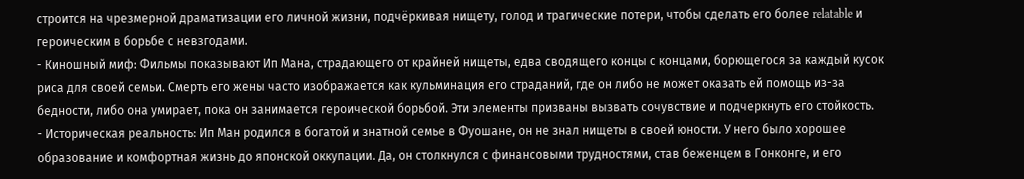строится на чрезмерной драматизации его личной жизни, подчёркивая нищету, голод и трагические потери, чтобы сделать его более relatable и героическим в борьбе с невзгодами.
- Киношный миф: Фильмы показывают Ип Мана, страдающего от крайней нищеты, едва сводящего концы с концами, борющегося за каждый кусок риса для своей семьи. Смерть его жены часто изображается как кульминация его страданий, где он либо не может оказать ей помощь из-за бедности, либо она умирает, пока он занимается героической борьбой. Эти элементы призваны вызвать сочувствие и подчеркнуть его стойкость.
- Историческая реальность: Ип Ман родился в богатой и знатной семье в Фуошане, он не знал нищеты в своей юности. У него было хорошее образование и комфортная жизнь до японской оккупации. Да, он столкнулся с финансовыми трудностями, став беженцем в Гонконге, и его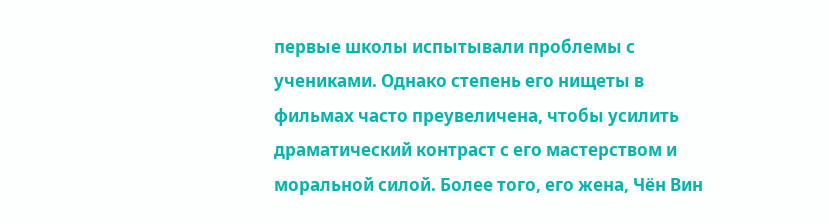первые школы испытывали проблемы с учениками. Однако степень его нищеты в фильмах часто преувеличена, чтобы усилить драматический контраст с его мастерством и моральной силой. Более того, его жена, Чён Вин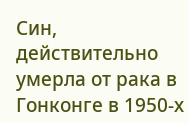Син, действительно умерла от рака в Гонконге в 1950-х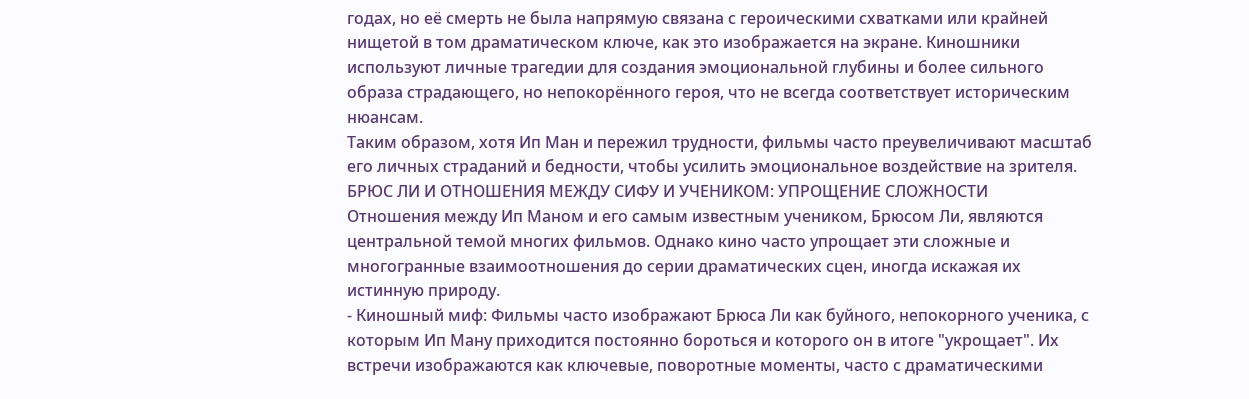годах, но её смерть не была напрямую связана с героическими схватками или крайней нищетой в том драматическом ключе, как это изображается на экране. Киношники используют личные трагедии для создания эмоциональной глубины и более сильного образа страдающего, но непокорённого героя, что не всегда соответствует историческим нюансам.
Таким образом, хотя Ип Ман и пережил трудности, фильмы часто преувеличивают масштаб его личных страданий и бедности, чтобы усилить эмоциональное воздействие на зрителя.
БРЮС ЛИ И ОТНОШЕНИЯ МЕЖДУ СИФУ И УЧЕНИКОМ: УПРОЩЕНИЕ СЛОЖНОСТИ
Отношения между Ип Маном и его самым известным учеником, Брюсом Ли, являются центральной темой многих фильмов. Однако кино часто упрощает эти сложные и многогранные взаимоотношения до серии драматических сцен, иногда искажая их истинную природу.
- Киношный миф: Фильмы часто изображают Брюса Ли как буйного, непокорного ученика, с которым Ип Ману приходится постоянно бороться и которого он в итоге "укрощает". Их встречи изображаются как ключевые, поворотные моменты, часто с драматическими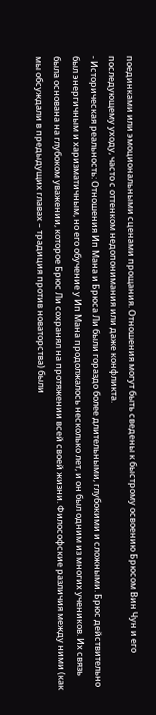поединками или эмоциональными сценами прощания. Отношения могут быть сведены к быстрому освоению Брюсом Вин Чун и его последующему уходу, часто с оттенком недопонимания или даже конфликта.
- Историческая реальность: Отношения Ип Мана и Брюса Ли были гораздо более длительными, глубокими и сложными. Брюс действительно был энергичным и харизматичным, но его обучение у Ип Мана продолжалось несколько лет, и он был одним из многих учеников. Их связь была основана на глубоком уважении, которое Брюс Ли сохранял на протяжении всей своей жизни. Философские различия между ними (как мы обсуждали в предыдущих главах – традиция против новаторства) были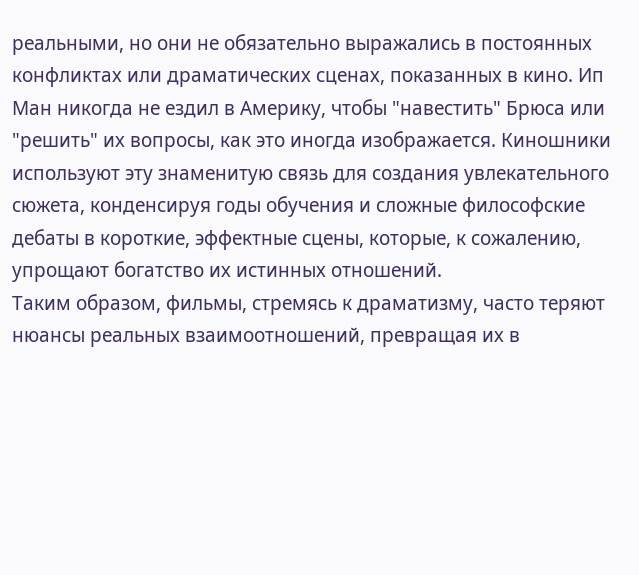реальными, но они не обязательно выражались в постоянных конфликтах или драматических сценах, показанных в кино. Ип Ман никогда не ездил в Америку, чтобы "навестить" Брюса или "решить" их вопросы, как это иногда изображается. Киношники используют эту знаменитую связь для создания увлекательного сюжета, конденсируя годы обучения и сложные философские дебаты в короткие, эффектные сцены, которые, к сожалению, упрощают богатство их истинных отношений.
Таким образом, фильмы, стремясь к драматизму, часто теряют нюансы реальных взаимоотношений, превращая их в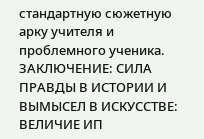стандартную сюжетную арку учителя и проблемного ученика.
ЗАКЛЮЧЕНИЕ: СИЛА ПРАВДЫ В ИСТОРИИ И ВЫМЫСЕЛ В ИСКУССТВЕ: ВЕЛИЧИЕ ИП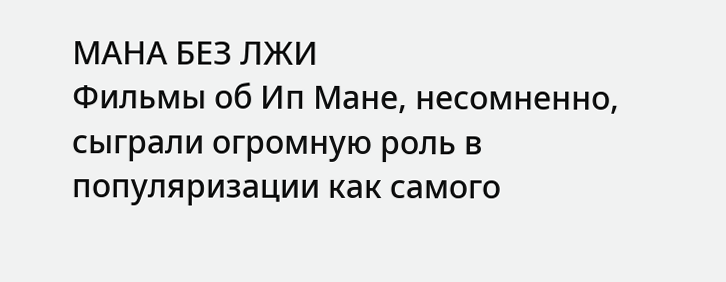МАНА БЕЗ ЛЖИ
Фильмы об Ип Мане, несомненно, сыграли огромную роль в популяризации как самого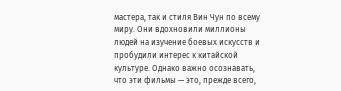мастера, так и стиля Вин Чун по всему миру. Они вдохновили миллионы людей на изучение боевых искусств и пробудили интерес к китайской культуре. Однако важно осознавать, что эти фильмы — это, прежде всего,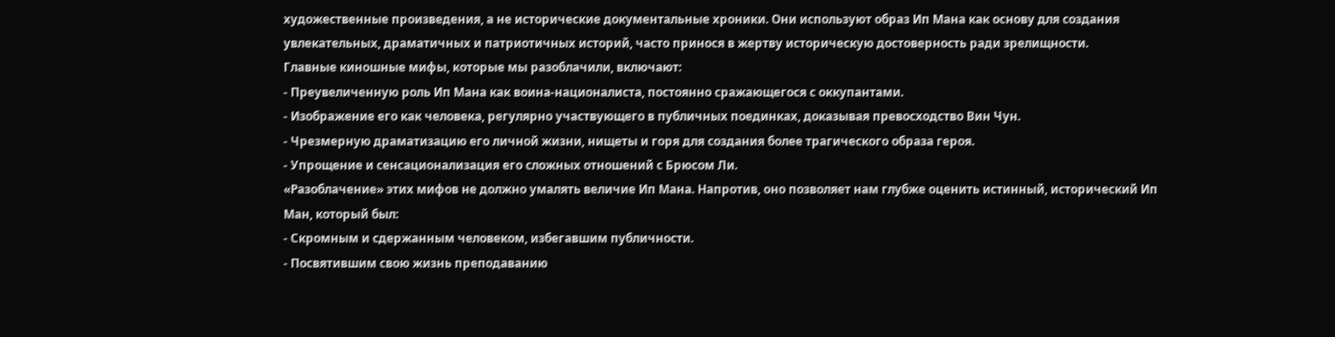художественные произведения, а не исторические документальные хроники. Они используют образ Ип Мана как основу для создания увлекательных, драматичных и патриотичных историй, часто принося в жертву историческую достоверность ради зрелищности.
Главные киношные мифы, которые мы разоблачили, включают:
- Преувеличенную роль Ип Мана как воина-националиста, постоянно сражающегося с оккупантами.
- Изображение его как человека, регулярно участвующего в публичных поединках, доказывая превосходство Вин Чун.
- Чрезмерную драматизацию его личной жизни, нищеты и горя для создания более трагического образа героя.
- Упрощение и сенсационализация его сложных отношений с Брюсом Ли.
«Разоблачение» этих мифов не должно умалять величие Ип Мана. Напротив, оно позволяет нам глубже оценить истинный, исторический Ип Ман, который был:
- Скромным и сдержанным человеком, избегавшим публичности.
- Посвятившим свою жизнь преподаванию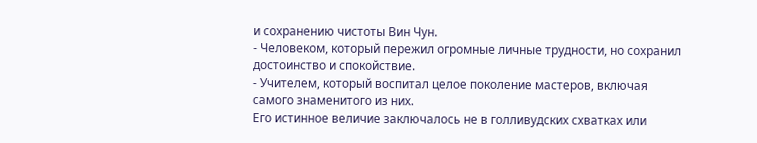и сохранению чистоты Вин Чун.
- Человеком, который пережил огромные личные трудности, но сохранил достоинство и спокойствие.
- Учителем, который воспитал целое поколение мастеров, включая самого знаменитого из них.
Его истинное величие заключалось не в голливудских схватках или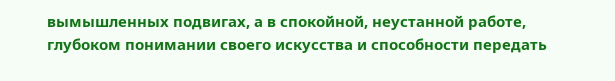вымышленных подвигах, а в спокойной, неустанной работе, глубоком понимании своего искусства и способности передать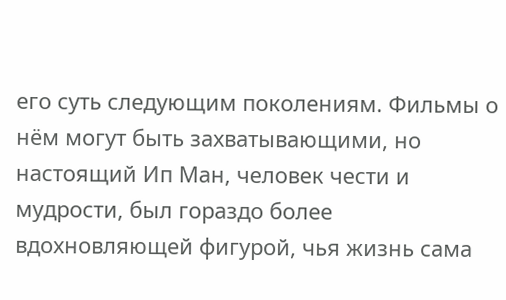его суть следующим поколениям. Фильмы о нём могут быть захватывающими, но настоящий Ип Ман, человек чести и мудрости, был гораздо более вдохновляющей фигурой, чья жизнь сама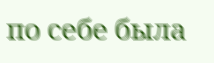по себе была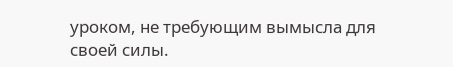уроком, не требующим вымысла для своей силы.